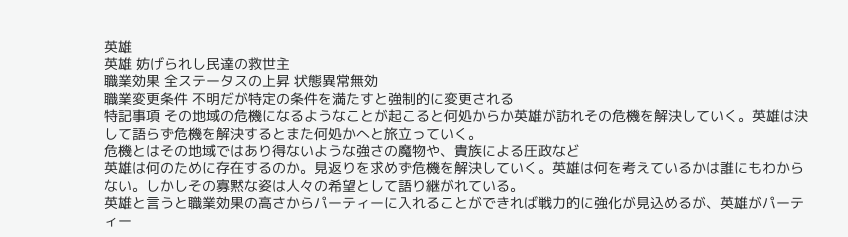英雄
英雄 妨げられし民達の救世主
職業効果 全ステータスの上昇 状態異常無効
職業変更条件 不明だが特定の条件を満たすと強制的に変更される
特記事項 その地域の危機になるようなことが起こると何処からか英雄が訪れその危機を解決していく。英雄は決して語らず危機を解決するとまた何処かへと旅立っていく。
危機とはその地域ではあり得ないような強さの魔物や、貴族による圧政など
英雄は何のために存在するのか。見返りを求めず危機を解決していく。英雄は何を考えているかは誰にもわからない。しかしその寡黙な姿は人々の希望として語り継がれている。
英雄と言うと職業効果の高さからパーティーに入れることができれば戦力的に強化が見込めるが、英雄がパーティー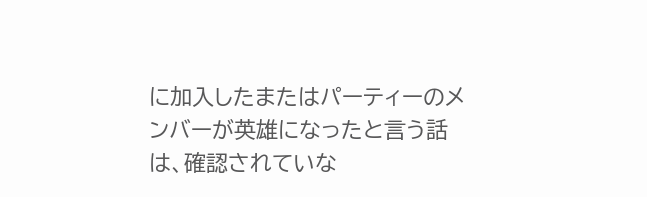に加入したまたはパーティーのメンバーが英雄になったと言う話は、確認されていな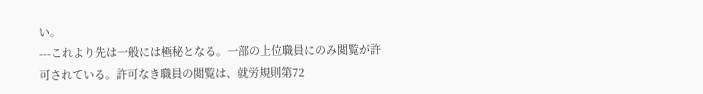い。
---これより先は一般には極秘となる。一部の上位職員にのみ閲覧が許可されている。許可なき職員の閲覧は、就労規則第72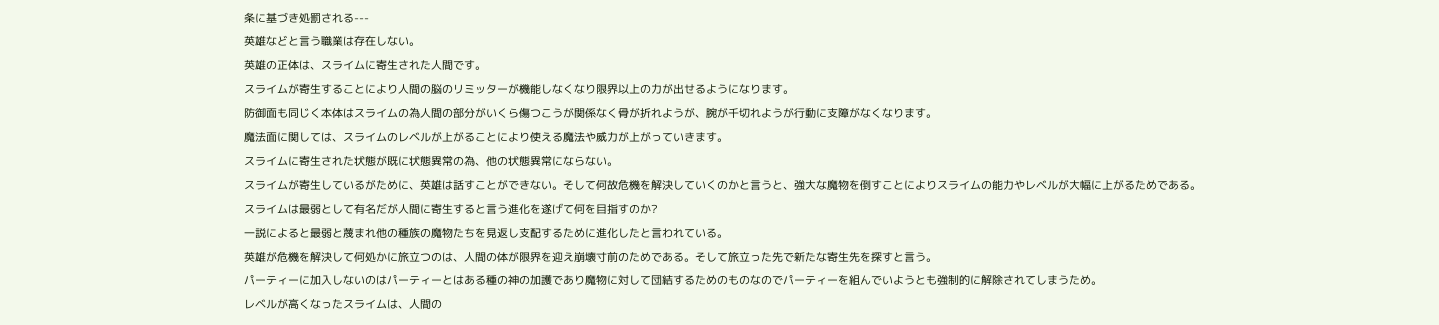条に基づき処罰される---
英雄などと言う職業は存在しない。
英雄の正体は、スライムに寄生された人間です。
スライムが寄生することにより人間の脳のリミッターが機能しなくなり限界以上の力が出せるようになります。
防御面も同じく本体はスライムの為人間の部分がいくら傷つこうが関係なく骨が折れようが、腕が千切れようが行動に支障がなくなります。
魔法面に関しては、スライムのレベルが上がることにより使える魔法や威力が上がっていきます。
スライムに寄生された状態が既に状態異常の為、他の状態異常にならない。
スライムが寄生しているがために、英雄は話すことができない。そして何故危機を解決していくのかと言うと、強大な魔物を倒すことによりスライムの能力やレベルが大幅に上がるためである。
スライムは最弱として有名だが人間に寄生すると言う進化を遂げて何を目指すのか?
一説によると最弱と蔑まれ他の種族の魔物たちを見返し支配するために進化したと言われている。
英雄が危機を解決して何処かに旅立つのは、人間の体が限界を迎え崩壊寸前のためである。そして旅立った先で新たな寄生先を探すと言う。
パーティーに加入しないのはパーティーとはある種の神の加護であり魔物に対して団結するためのものなのでパーティーを組んでいようとも強制的に解除されてしまうため。
レベルが高くなったスライムは、人間の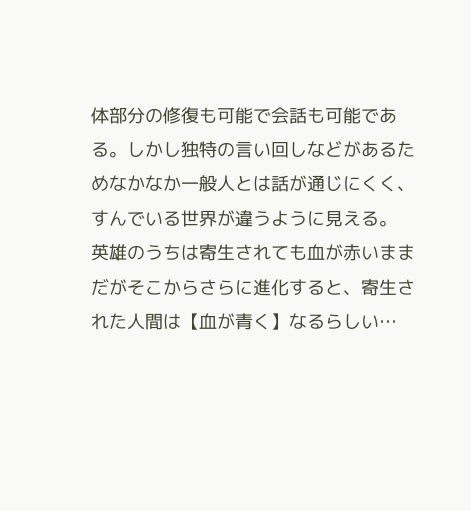体部分の修復も可能で会話も可能である。しかし独特の言い回しなどがあるためなかなか一般人とは話が通じにくく、すんでいる世界が違うように見える。
英雄のうちは寄生されても血が赤いままだがそこからさらに進化すると、寄生された人間は【血が青く】なるらしい…